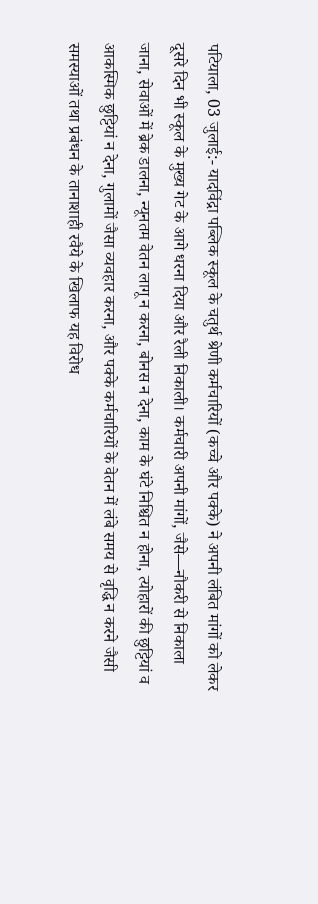पटियाला, 03 जुलाई:- यादविंद्रा पब्लिक स्कूल के चतुर्थ श्रेणी कर्मचारियों (कच्चे और पक्के) ने अपनी लंबित मांगों को लेकर दूसरे दिन भी स्कूल के मुख्य गेट के आगे धरना दिया और रैली निकाली। कर्मचारी अपनी मांगों, जैसे—नौकरी से निकाला जाना, सेवाओं में ब्रेक डालना, न्यूनतम वेतन लागू न करना, बोनस न देना, काम के घंटे निश्चित न होना, त्योहारों की छुट्टियां व आकस्मिक छुट्टियां न देना, गुलामों जैसा व्यवहार करना, और पक्के कर्मचारियों के वेतन में लंबे समय से वृद्धि न करने जैसी समस्याओं तथा प्रबंधन के तानाशाही रवैये के खिलाफ यह विरोध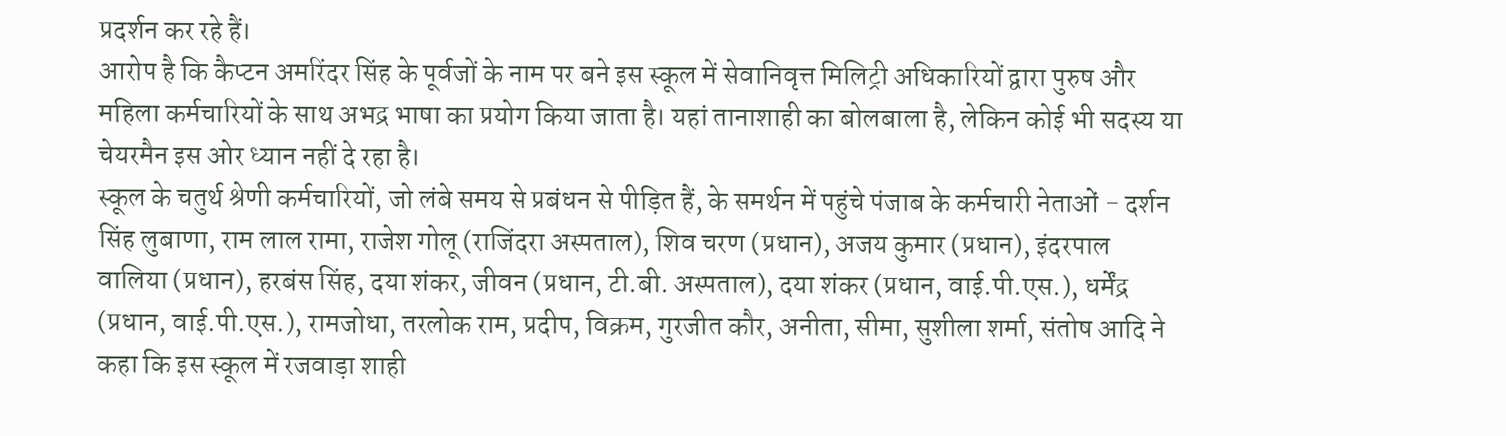प्रदर्शन कर रहे हैं।
आरोप है कि कैप्टन अमरिंदर सिंह के पूर्वजों के नाम पर बने इस स्कूल में सेवानिवृत्त मिलिट्री अधिकारियों द्वारा पुरुष और महिला कर्मचारियों के साथ अभद्र भाषा का प्रयोग किया जाता है। यहां तानाशाही का बोलबाला है, लेकिन कोई भी सदस्य या चेयरमैन इस ओर ध्यान नहीं दे रहा है।
स्कूल के चतुर्थ श्रेणी कर्मचारियों, जो लंबे समय से प्रबंधन से पीड़ित हैं, के समर्थन में पहुंचे पंजाब के कर्मचारी नेताओं - दर्शन सिंह लुबाणा, राम लाल रामा, राजेश गोलू (राजिंदरा अस्पताल), शिव चरण (प्रधान), अजय कुमार (प्रधान), इंदरपाल वालिया (प्रधान), हरबंस सिंह, दया शंकर, जीवन (प्रधान, टी.बी. अस्पताल), दया शंकर (प्रधान, वाई.पी.एस.), धर्मेंद्र (प्रधान, वाई.पी.एस.), रामजोधा, तरलोक राम, प्रदीप, विक्रम, गुरजीत कौर, अनीता, सीमा, सुशीला शर्मा, संतोष आदि ने कहा कि इस स्कूल में रजवाड़ा शाही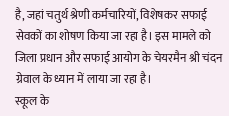है, जहां चतुर्थ श्रेणी कर्मचारियों, विशेषकर सफाई सेवकों का शोषण किया जा रहा है। इस मामले को जिला प्रधान और सफाई आयोग के चेयरमैन श्री चंदन ग्रेवाल के ध्यान में लाया जा रहा है।
स्कूल के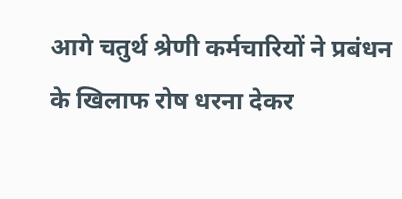आगे चतुर्थ श्रेणी कर्मचारियों ने प्रबंधन के खिलाफ रोष धरना देकर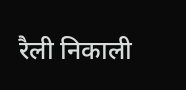रैली निकाली